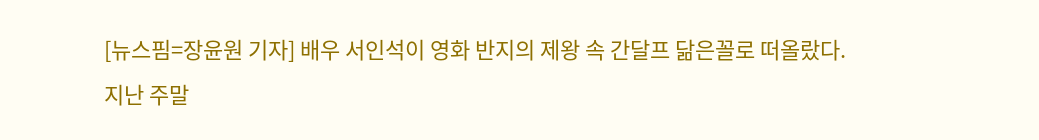[뉴스핌=장윤원 기자] 배우 서인석이 영화 반지의 제왕 속 간달프 닮은꼴로 떠올랐다.
지난 주말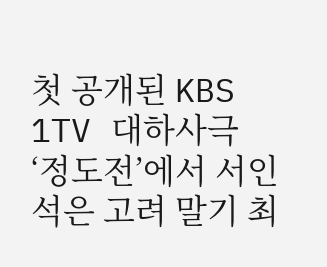첫 공개된 KBS 1TV 대하사극 ‘정도전’에서 서인석은 고려 말기 최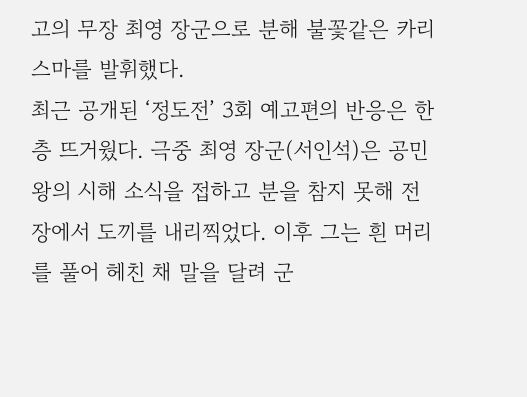고의 무장 최영 장군으로 분해 불꽃같은 카리스마를 발휘했다.
최근 공개된 ‘정도전’ 3회 예고편의 반응은 한층 뜨거웠다. 극중 최영 장군(서인석)은 공민왕의 시해 소식을 접하고 분을 참지 못해 전장에서 도끼를 내리찍었다. 이후 그는 흰 머리를 풀어 헤친 채 말을 달려 군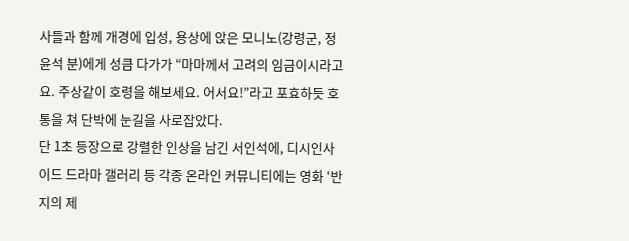사들과 함께 개경에 입성, 용상에 앉은 모니노(강령군, 정윤석 분)에게 성큼 다가가 “마마께서 고려의 임금이시라고요. 주상같이 호령을 해보세요. 어서요!”라고 포효하듯 호통을 쳐 단박에 눈길을 사로잡았다.
단 1초 등장으로 강렬한 인상을 남긴 서인석에, 디시인사이드 드라마 갤러리 등 각종 온라인 커뮤니티에는 영화 ‘반지의 제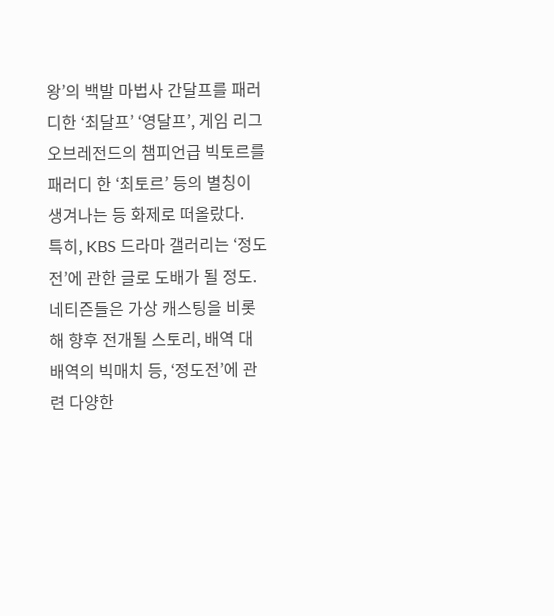왕’의 백발 마법사 간달프를 패러디한 ‘최달프’ ‘영달프’, 게임 리그오브레전드의 챔피언급 빅토르를 패러디 한 ‘최토르’ 등의 별칭이 생겨나는 등 화제로 떠올랐다.
특히, KBS 드라마 갤러리는 ‘정도전’에 관한 글로 도배가 될 정도. 네티즌들은 가상 캐스팅을 비롯해 향후 전개될 스토리, 배역 대 배역의 빅매치 등, ‘정도전’에 관련 다양한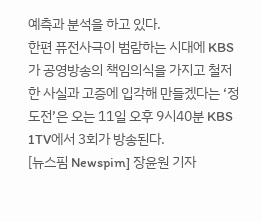예측과 분석을 하고 있다.
한편 퓨전사극이 범람하는 시대에 KBS가 공영방송의 책임의식을 가지고 철저한 사실과 고증에 입각해 만들겠다는 ‘정도전’은 오는 11일 오후 9시40분 KBS 1TV에서 3회가 방송된다.
[뉴스핌 Newspim] 장윤원 기자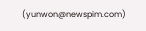(yunwon@newspim.com)